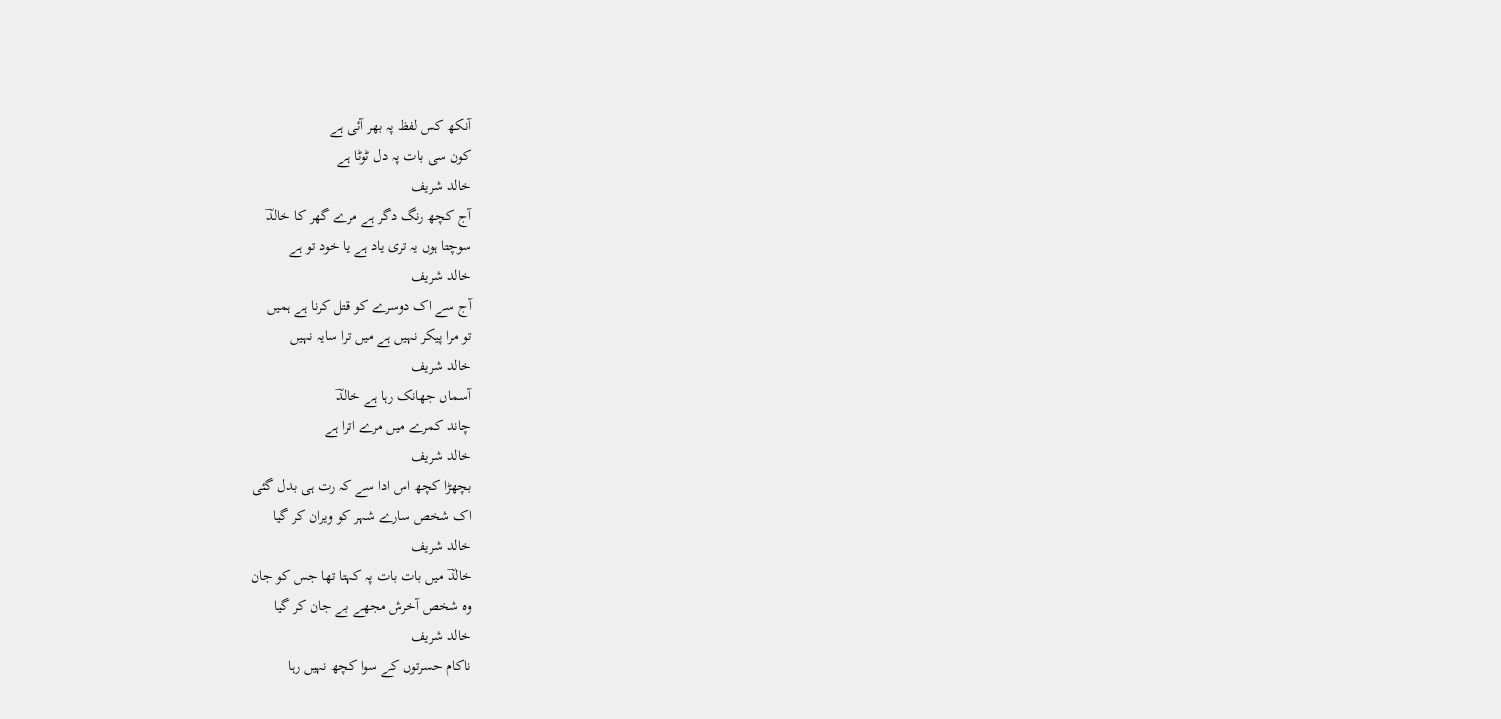آنکھ کس لفظ پہ بھر آئی ہے
کون سی بات پہ دل ٹوٹا ہے
خالد شریف
آج کچھ رنگ دگر ہے مرے گھر کا خالدؔ
سوچتا ہوں یہ تری یاد ہے یا خود تو ہے
خالد شریف
آج سے اک دوسرے کو قتل کرنا ہے ہمیں
تو مرا پیکر نہیں ہے میں ترا سایہ نہیں
خالد شریف
آسماں جھانک رہا ہے خالدؔ
چاند کمرے میں مرے اترا ہے
خالد شریف
بچھڑا کچھ اس ادا سے کہ رت ہی بدل گئی
اک شخص سارے شہر کو ویران کر گیا
خالد شریف
خالدؔ میں بات بات پہ کہتا تھا جس کو جان
وہ شخص آخرش مجھے بے جان کر گیا
خالد شریف
ناکام حسرتوں کے سوا کچھ نہیں رہا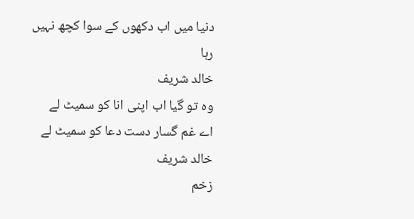دنیا میں اب دکھوں کے سوا کچھ نہیں رہا
خالد شریف
وہ تو گیا اب اپنی انا کو سمیٹ لے
اے غم گسار دست دعا کو سمیٹ لے
خالد شریف
زخم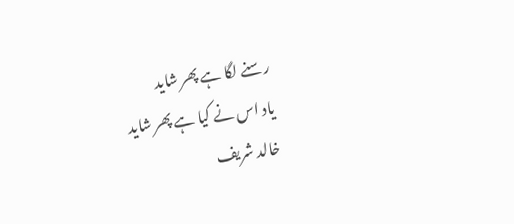رسنے لگا ہے پھر شاید
یاد اس نے کیا ہے پھر شاید
خالد شریف